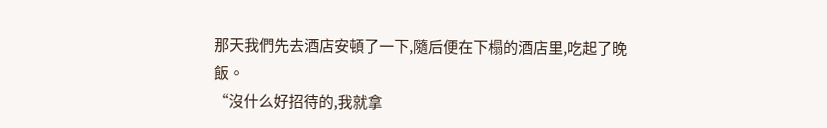那天我們先去酒店安頓了一下,隨后便在下榻的酒店里,吃起了晚飯。
“沒什么好招待的,我就拿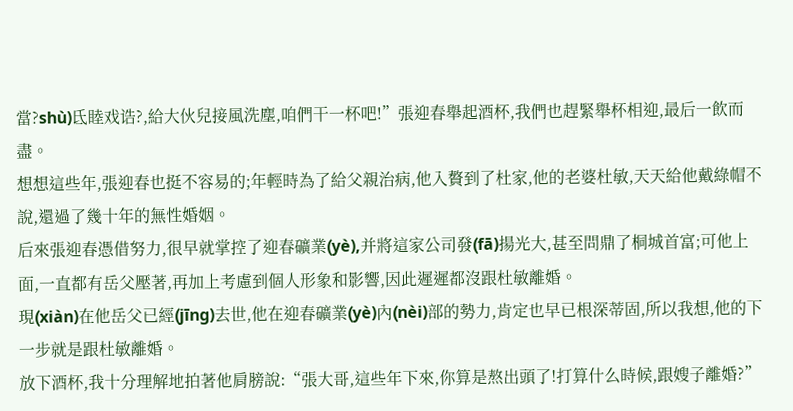當?shù)氐睦戏诰?,給大伙兒接風洗塵,咱們干一杯吧!”張迎春舉起酒杯,我們也趕緊舉杯相迎,最后一飲而盡。
想想這些年,張迎春也挺不容易的;年輕時為了給父親治病,他入贅到了杜家,他的老婆杜敏,天天給他戴綠帽不說,還過了幾十年的無性婚姻。
后來張迎春憑借努力,很早就掌控了迎春礦業(yè),并將這家公司發(fā)揚光大,甚至問鼎了桐城首富;可他上面,一直都有岳父壓著,再加上考慮到個人形象和影響,因此遲遲都沒跟杜敏離婚。
現(xiàn)在他岳父已經(jīng)去世,他在迎春礦業(yè)內(nèi)部的勢力,肯定也早已根深蒂固,所以我想,他的下一步就是跟杜敏離婚。
放下酒杯,我十分理解地拍著他肩膀說:“張大哥,這些年下來,你算是熬出頭了!打算什么時候,跟嫂子離婚?”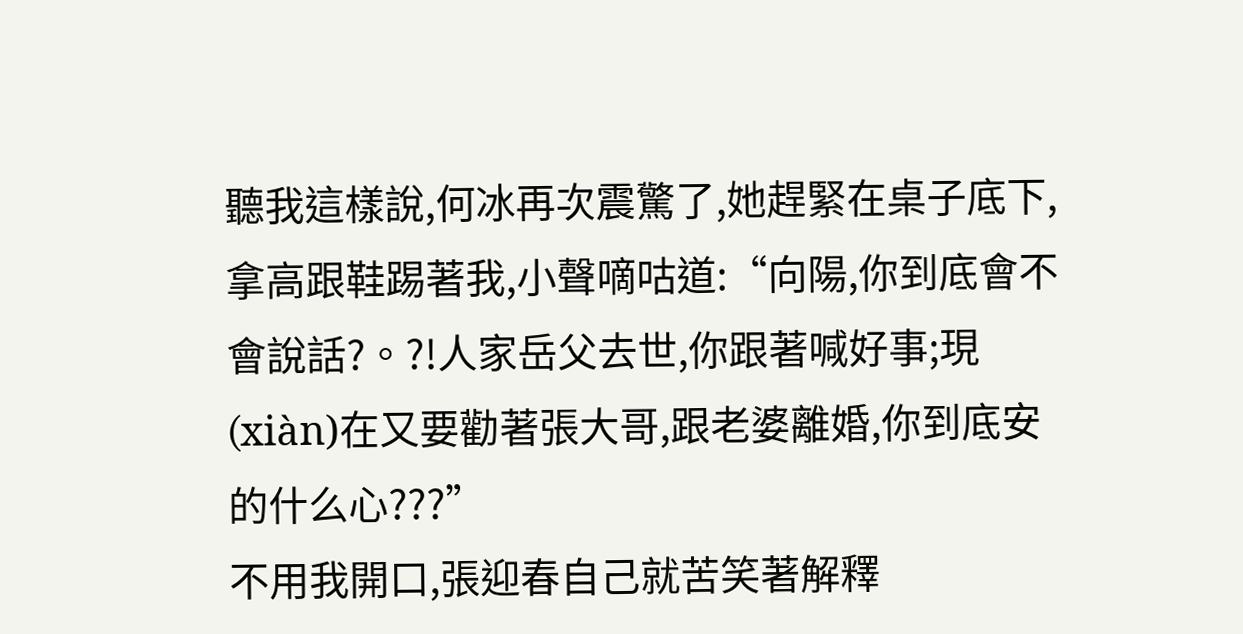聽我這樣說,何冰再次震驚了,她趕緊在桌子底下,拿高跟鞋踢著我,小聲嘀咕道:“向陽,你到底會不會說話?。?!人家岳父去世,你跟著喊好事;現(xiàn)在又要勸著張大哥,跟老婆離婚,你到底安的什么心???”
不用我開口,張迎春自己就苦笑著解釋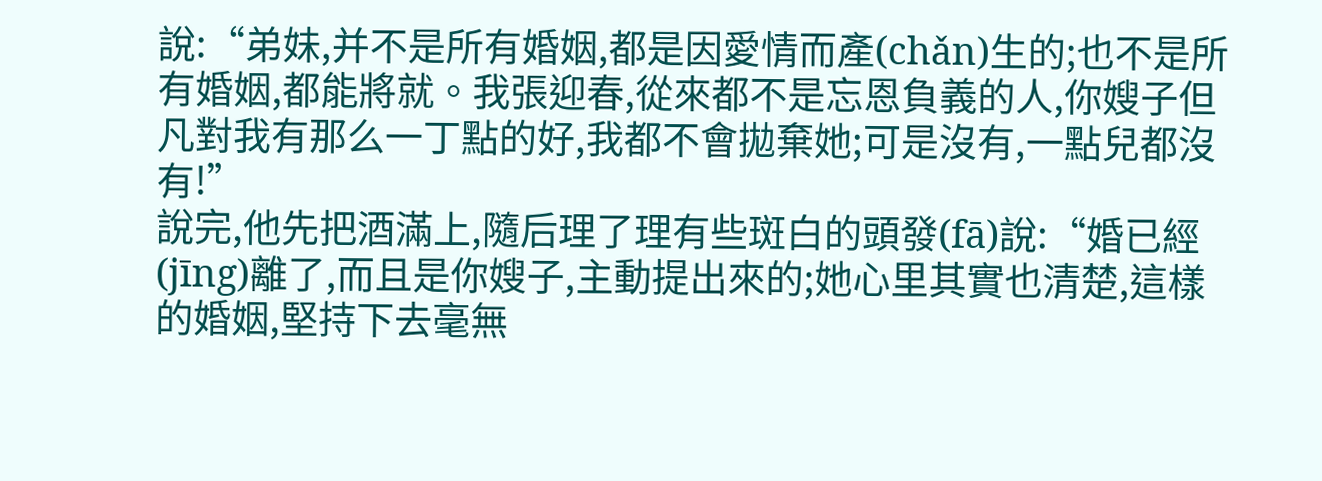說:“弟妹,并不是所有婚姻,都是因愛情而產(chǎn)生的;也不是所有婚姻,都能將就。我張迎春,從來都不是忘恩負義的人,你嫂子但凡對我有那么一丁點的好,我都不會拋棄她;可是沒有,一點兒都沒有!”
說完,他先把酒滿上,隨后理了理有些斑白的頭發(fā)說:“婚已經(jīng)離了,而且是你嫂子,主動提出來的;她心里其實也清楚,這樣的婚姻,堅持下去毫無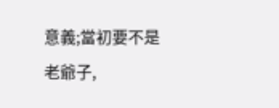意義;當初要不是老爺子,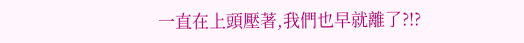一直在上頭壓著,我們也早就離了?!?